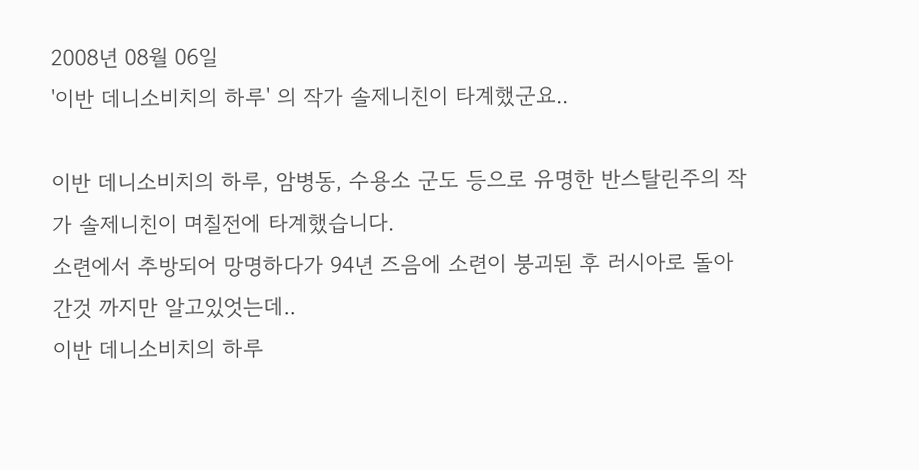2008년 08월 06일
'이반 데니소비치의 하루' 의 작가 솔제니친이 타계했군요..

이반 데니소비치의 하루, 암병동, 수용소 군도 등으로 유명한 반스탈린주의 작가 솔제니친이 며칠전에 타계했습니다.
소련에서 추방되어 망명하다가 94년 즈음에 소련이 붕괴된 후 러시아로 돌아간것 까지만 알고있엇는데..
이반 데니소비치의 하루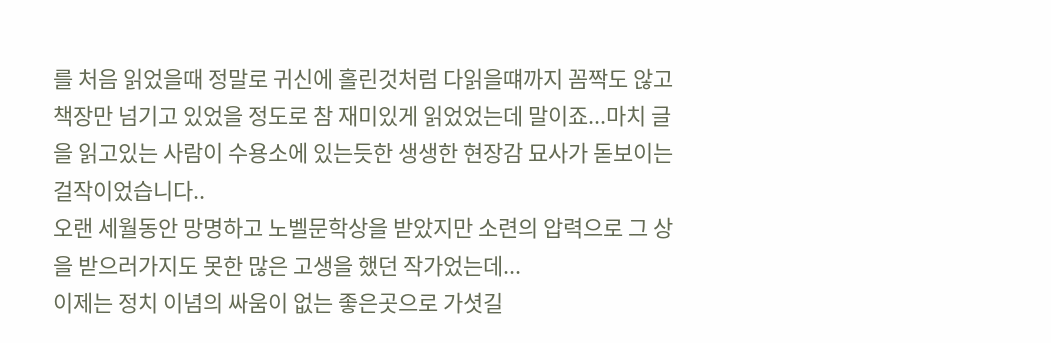를 처음 읽었을때 정말로 귀신에 홀린것처럼 다읽을떄까지 꼼짝도 않고 책장만 넘기고 있었을 정도로 참 재미있게 읽었었는데 말이죠...마치 글을 읽고있는 사람이 수용소에 있는듯한 생생한 현장감 묘사가 돋보이는 걸작이었습니다..
오랜 세월동안 망명하고 노벨문학상을 받았지만 소련의 압력으로 그 상을 받으러가지도 못한 많은 고생을 했던 작가었는데...
이제는 정치 이념의 싸움이 없는 좋은곳으로 가셧길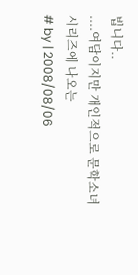빕니다..
....여담이지만 개인적으로 문학소녀 시리즈에 나오는
# by | 2008/08/06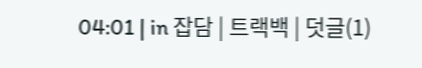04:01 | in 잡담 | 트랙백 | 덧글(1)